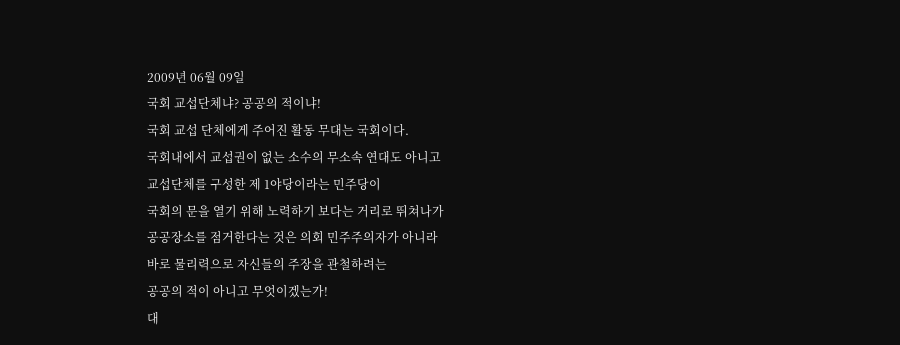2009년 06월 09일
국회 교섭단체냐? 공공의 적이냐!
국회 교섭 단체에게 주어진 활동 무대는 국회이다.
국회내에서 교섭권이 없는 소수의 무소속 연대도 아니고
교섭단체를 구성한 제 1야당이라는 민주당이
국회의 문을 열기 위해 노력하기 보다는 거리로 뛰쳐나가
공공장소를 점거한다는 것은 의회 민주주의자가 아니라
바로 물리력으로 자신들의 주장을 관철하려는
공공의 적이 아니고 무엇이겠는가!
대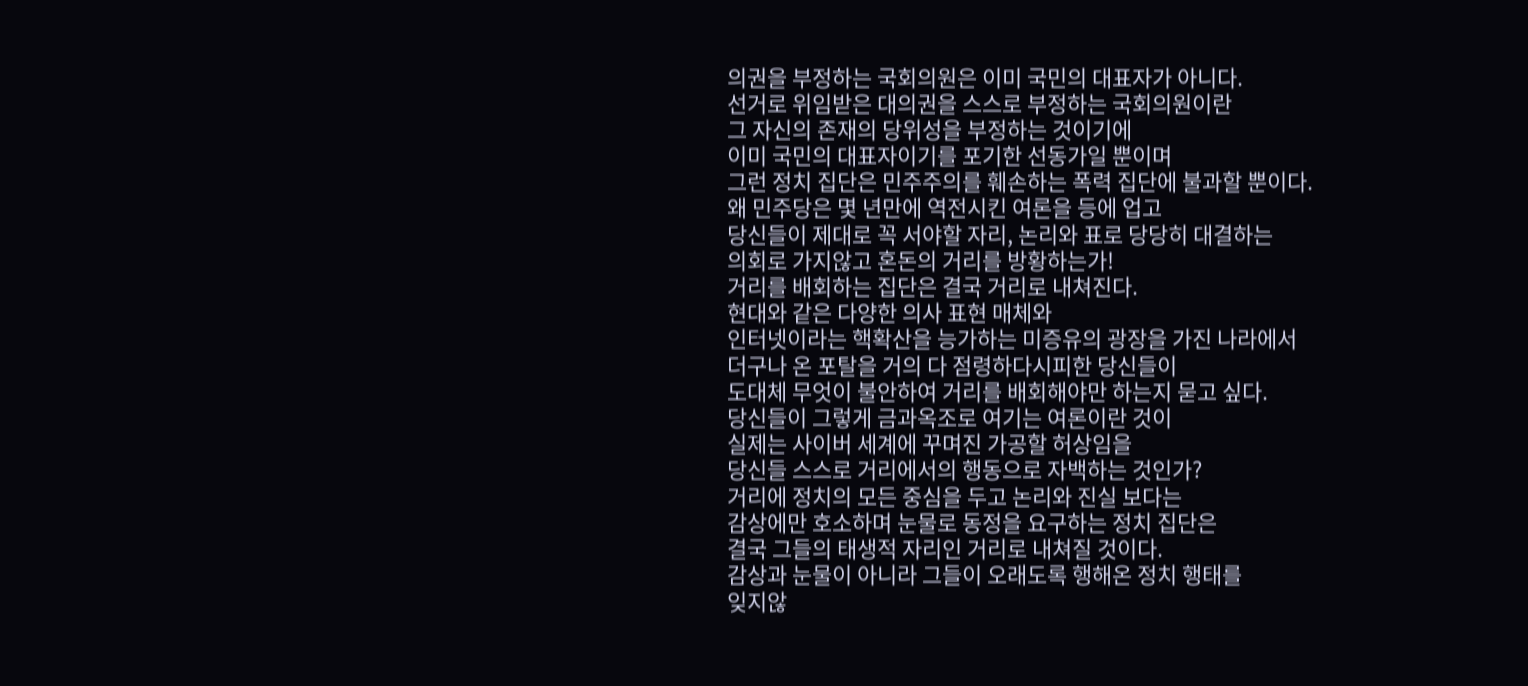의권을 부정하는 국회의원은 이미 국민의 대표자가 아니다.
선거로 위임받은 대의권을 스스로 부정하는 국회의원이란
그 자신의 존재의 당위성을 부정하는 것이기에
이미 국민의 대표자이기를 포기한 선동가일 뿐이며
그런 정치 집단은 민주주의를 훼손하는 폭력 집단에 불과할 뿐이다.
왜 민주당은 몇 년만에 역전시킨 여론을 등에 업고
당신들이 제대로 꼭 서야할 자리, 논리와 표로 당당히 대결하는
의회로 가지않고 혼돈의 거리를 방황하는가!
거리를 배회하는 집단은 결국 거리로 내쳐진다.
현대와 같은 다양한 의사 표현 매체와
인터넷이라는 핵확산을 능가하는 미증유의 광장을 가진 나라에서
더구나 온 포탈을 거의 다 점령하다시피한 당신들이
도대체 무엇이 불안하여 거리를 배회해야만 하는지 묻고 싶다.
당신들이 그렇게 금과옥조로 여기는 여론이란 것이
실제는 사이버 세계에 꾸며진 가공할 허상임을
당신들 스스로 거리에서의 행동으로 자백하는 것인가?
거리에 정치의 모든 중심을 두고 논리와 진실 보다는
감상에만 호소하며 눈물로 동정을 요구하는 정치 집단은
결국 그들의 태생적 자리인 거리로 내쳐질 것이다.
감상과 눈물이 아니라 그들이 오래도록 행해온 정치 행태를
잊지않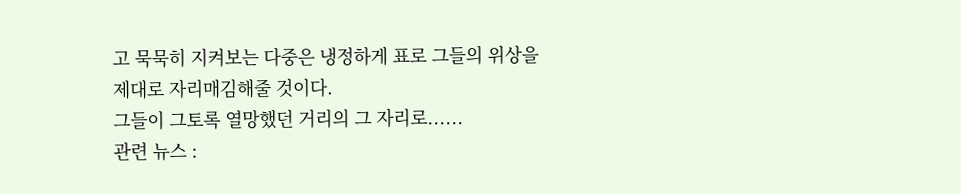고 묵묵히 지켜보는 다중은 냉정하게 표로 그들의 위상을
제대로 자리매김해줄 것이다.
그들이 그토록 열망했던 거리의 그 자리로......
관련 뉴스 :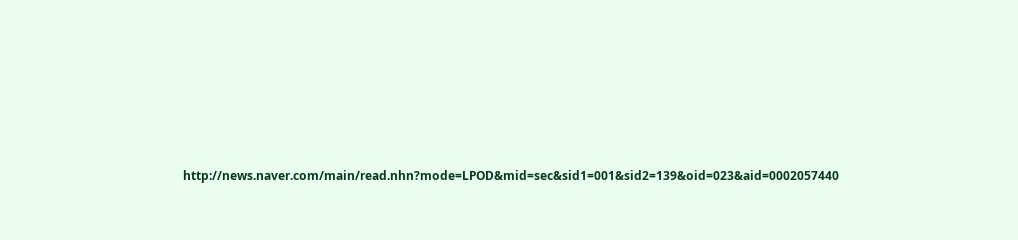http://news.naver.com/main/read.nhn?mode=LPOD&mid=sec&sid1=001&sid2=139&oid=023&aid=0002057440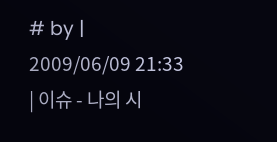# by | 2009/06/09 21:33 | 이슈 - 나의 시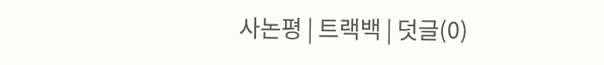사논평 | 트랙백 | 덧글(0)